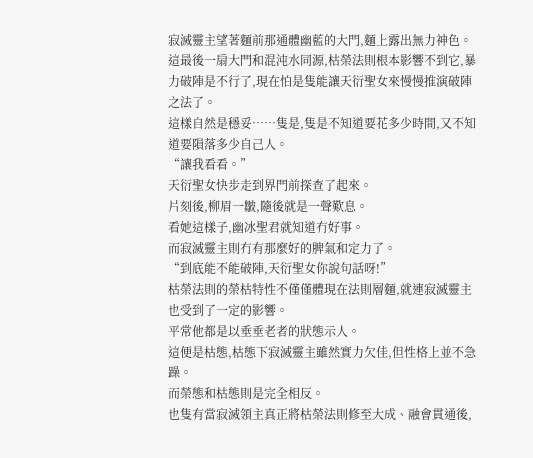寂滅靈主望著麵前那通體幽藍的大門,麵上露出無力神色。
這最後一扇大門和混沌水同源,枯榮法則根本影響不到它,暴力破陣是不行了,現在怕是隻能讓天衍聖女來慢慢推演破陣之法了。
這樣自然是穩妥……隻是,隻是不知道要花多少時間,又不知道要隕落多少自己人。
“讓我看看。”
天衍聖女快步走到界門前探查了起來。
片刻後,柳眉一皺,隨後就是一聲歎息。
看她這樣子,幽冰聖君就知道冇好事。
而寂滅靈主則冇有那麼好的脾氣和定力了。
“到底能不能破陣,天衍聖女你說句話呀!”
枯榮法則的榮枯特性不僅僅體現在法則層麵,就連寂滅靈主也受到了一定的影響。
平常他都是以垂垂老者的狀態示人。
這便是枯態,枯態下寂滅靈主雖然實力欠佳,但性格上並不急躁。
而榮態和枯態則是完全相反。
也隻有當寂滅領主真正將枯榮法則修至大成、融會貫通後,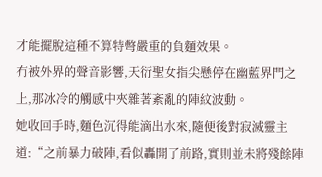才能擺脫這種不算特彆嚴重的負麵效果。
冇被外界的聲音影響,天衍聖女指尖懸停在幽藍界門之上,那冰冷的觸感中夾雜著紊亂的陣紋波動。
她收回手時,麵色沉得能滴出水來,隨便後對寂滅靈主道:“之前暴力破陣,看似轟開了前路,實則並未將殘餘陣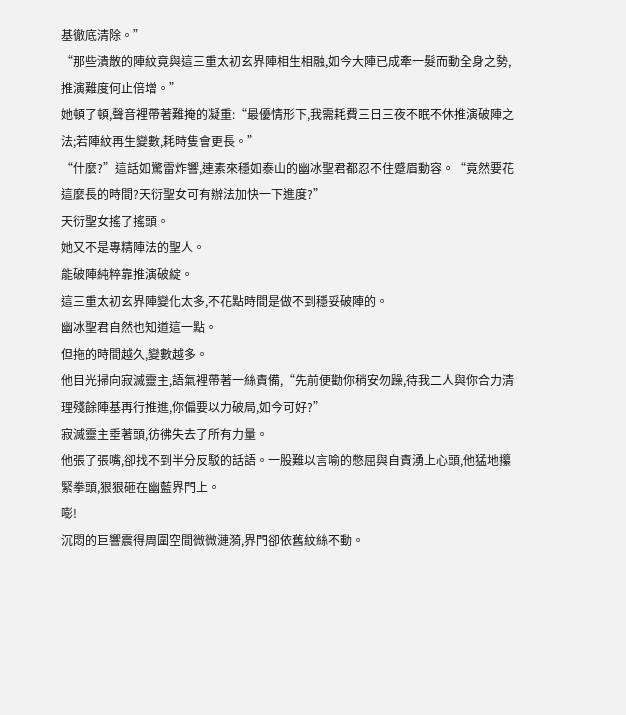基徹底清除。”
“那些潰散的陣紋竟與這三重太初玄界陣相生相融,如今大陣已成牽一髮而動全身之勢,推演難度何止倍增。”
她頓了頓,聲音裡帶著難掩的凝重:“最優情形下,我需耗費三日三夜不眠不休推演破陣之法;若陣紋再生變數,耗時隻會更長。”
“什麼?”這話如驚雷炸響,連素來穩如泰山的幽冰聖君都忍不住蹙眉動容。“竟然要花這麼長的時間?天衍聖女可有辦法加快一下進度?”
天衍聖女搖了搖頭。
她又不是專精陣法的聖人。
能破陣純粹靠推演破綻。
這三重太初玄界陣變化太多,不花點時間是做不到穩妥破陣的。
幽冰聖君自然也知道這一點。
但拖的時間越久,變數越多。
他目光掃向寂滅靈主,語氣裡帶著一絲責備,“先前便勸你稍安勿躁,待我二人與你合力清理殘餘陣基再行推進,你偏要以力破局,如今可好?”
寂滅靈主垂著頭,彷彿失去了所有力量。
他張了張嘴,卻找不到半分反駁的話語。一股難以言喻的憋屈與自責湧上心頭,他猛地攥緊拳頭,狠狠砸在幽藍界門上。
嘭!
沉悶的巨響震得周圍空間微微漣漪,界門卻依舊紋絲不動。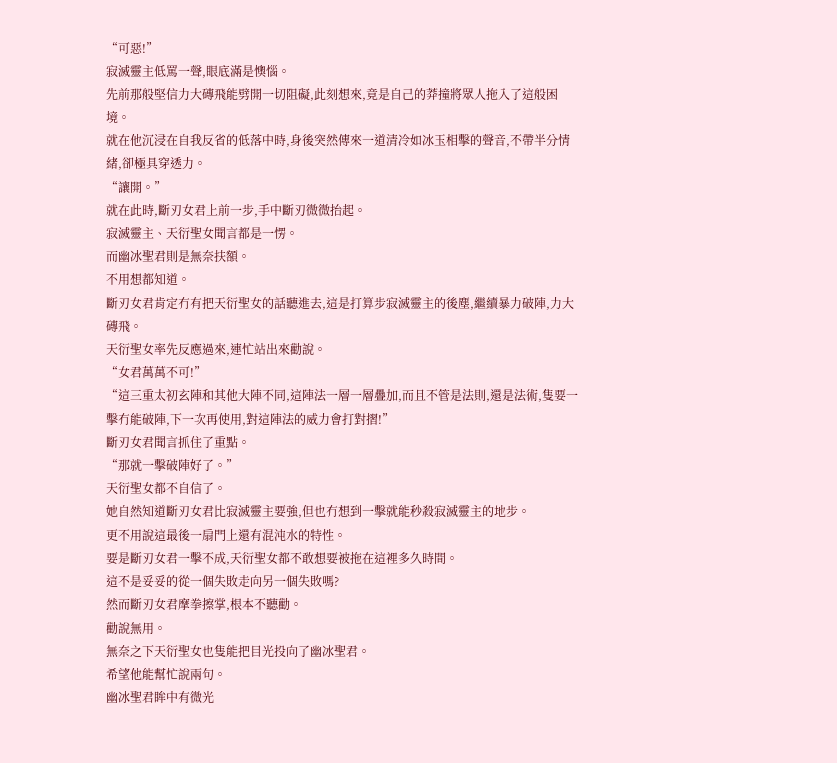“可惡!”
寂滅靈主低罵一聲,眼底滿是懊惱。
先前那般堅信力大磚飛能劈開一切阻礙,此刻想來,竟是自己的莽撞將眾人拖入了這般困境。
就在他沉浸在自我反省的低落中時,身後突然傳來一道清冷如冰玉相擊的聲音,不帶半分情緒,卻極具穿透力。
“讓開。”
就在此時,斷刃女君上前一步,手中斷刃微微抬起。
寂滅靈主、天衍聖女聞言都是一愣。
而幽冰聖君則是無奈扶額。
不用想都知道。
斷刃女君肯定冇有把天衍聖女的話聽進去,這是打算步寂滅靈主的後塵,繼續暴力破陣,力大磚飛。
天衍聖女率先反應過來,連忙站出來勸說。
“女君萬萬不可!”
“這三重太初玄陣和其他大陣不同,這陣法一層一層疊加,而且不管是法則,還是法術,隻要一擊冇能破陣,下一次再使用,對這陣法的威力會打對摺!”
斷刃女君聞言抓住了重點。
“那就一擊破陣好了。”
天衍聖女都不自信了。
她自然知道斷刃女君比寂滅靈主要強,但也冇想到一擊就能秒殺寂滅靈主的地步。
更不用說這最後一扇門上還有混沌水的特性。
要是斷刃女君一擊不成,天衍聖女都不敢想要被拖在這裡多久時間。
這不是妥妥的從一個失敗走向另一個失敗嗎?
然而斷刃女君摩拳擦掌,根本不聽勸。
勸說無用。
無奈之下天衍聖女也隻能把目光投向了幽冰聖君。
希望他能幫忙說兩句。
幽冰聖君眸中有微光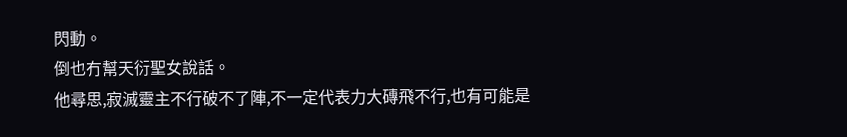閃動。
倒也冇幫天衍聖女說話。
他尋思,寂滅靈主不行破不了陣,不一定代表力大磚飛不行,也有可能是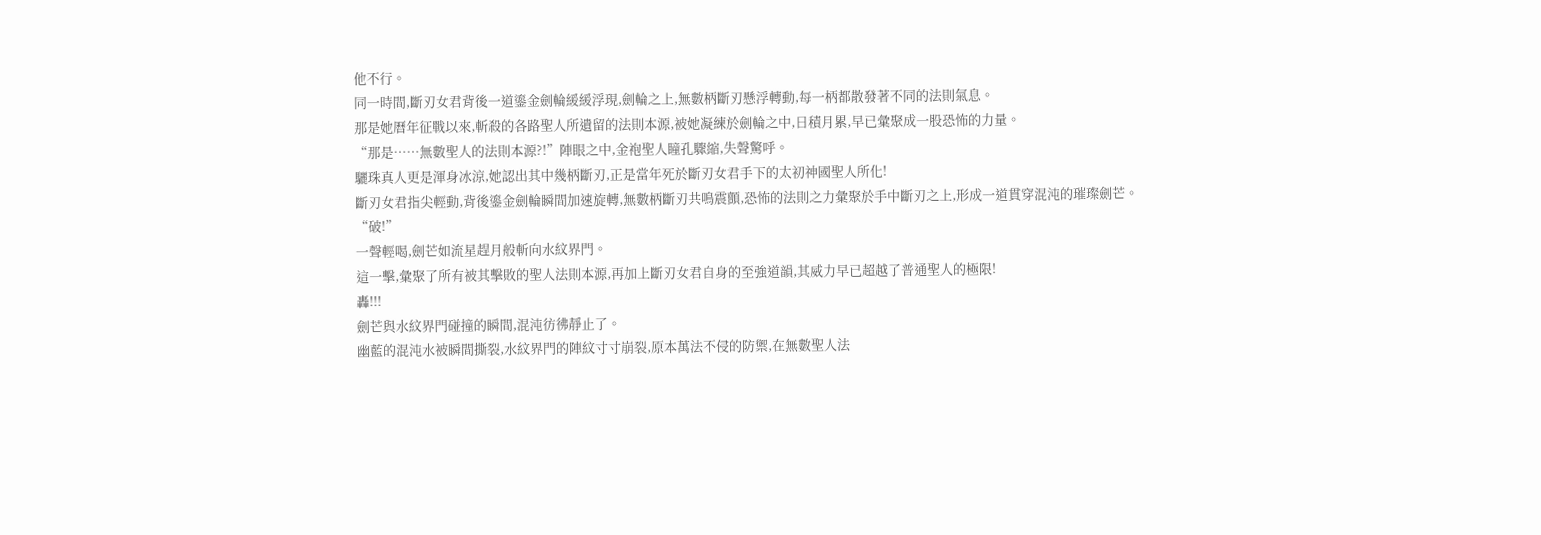他不行。
同一時間,斷刃女君背後一道鎏金劍輪緩緩浮現,劍輪之上,無數柄斷刃懸浮轉動,每一柄都散發著不同的法則氣息。
那是她曆年征戰以來,斬殺的各路聖人所遺留的法則本源,被她凝練於劍輪之中,日積月累,早已彙聚成一股恐怖的力量。
“那是……無數聖人的法則本源?!”陣眼之中,金袍聖人瞳孔驟縮,失聲驚呼。
驪珠真人更是渾身冰涼,她認出其中幾柄斷刃,正是當年死於斷刃女君手下的太初神國聖人所化!
斷刃女君指尖輕動,背後鎏金劍輪瞬間加速旋轉,無數柄斷刃共鳴震顫,恐怖的法則之力彙聚於手中斷刃之上,形成一道貫穿混沌的璀璨劍芒。
“破!”
一聲輕喝,劍芒如流星趕月般斬向水紋界門。
這一擊,彙聚了所有被其擊敗的聖人法則本源,再加上斷刃女君自身的至強道韻,其威力早已超越了普通聖人的極限!
轟!!!
劍芒與水紋界門碰撞的瞬間,混沌彷彿靜止了。
幽藍的混沌水被瞬間撕裂,水紋界門的陣紋寸寸崩裂,原本萬法不侵的防禦,在無數聖人法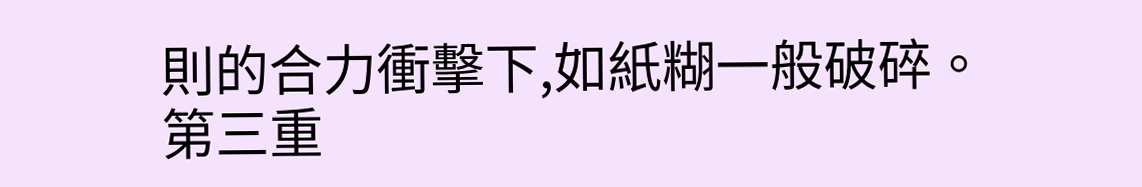則的合力衝擊下,如紙糊一般破碎。
第三重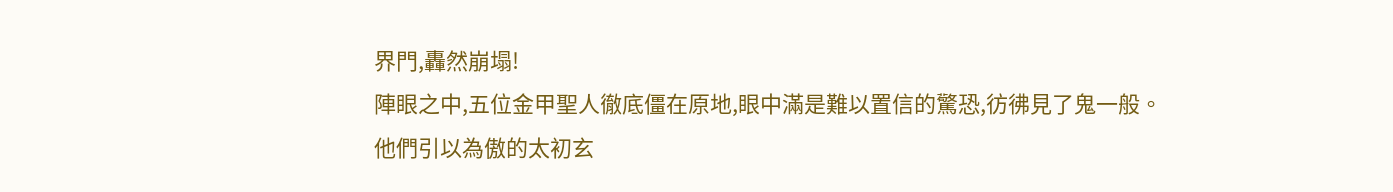界門,轟然崩塌!
陣眼之中,五位金甲聖人徹底僵在原地,眼中滿是難以置信的驚恐,彷彿見了鬼一般。
他們引以為傲的太初玄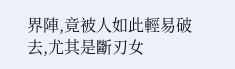界陣,竟被人如此輕易破去,尤其是斷刃女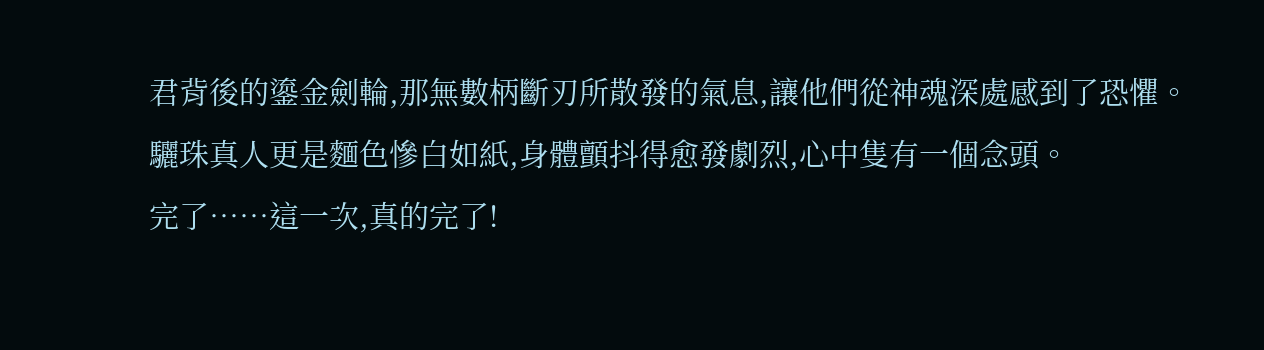君背後的鎏金劍輪,那無數柄斷刃所散發的氣息,讓他們從神魂深處感到了恐懼。
驪珠真人更是麵色慘白如紙,身體顫抖得愈發劇烈,心中隻有一個念頭。
完了……這一次,真的完了!